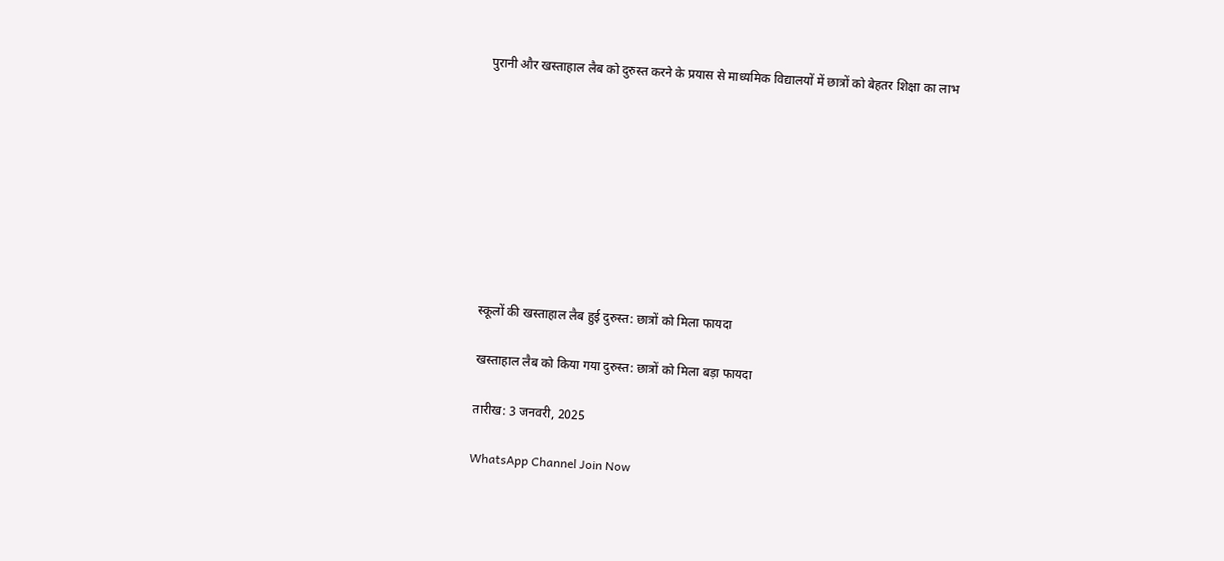पुरानी और खस्ताहाल लैब को दुरुस्त करने के प्रयास से माध्यमिक विद्यालयों में छात्रों को बेहतर शिक्षा का लाभ









स्कूलों की खस्ताहाल लैब हुई दुरुस्त: छात्रों को मिला फायदा

खस्ताहाल लैब को किया गया दुरुस्त: छात्रों को मिला बड़ा फायदा

तारीख: 3 जनवरी, 2025

WhatsApp Channel Join Now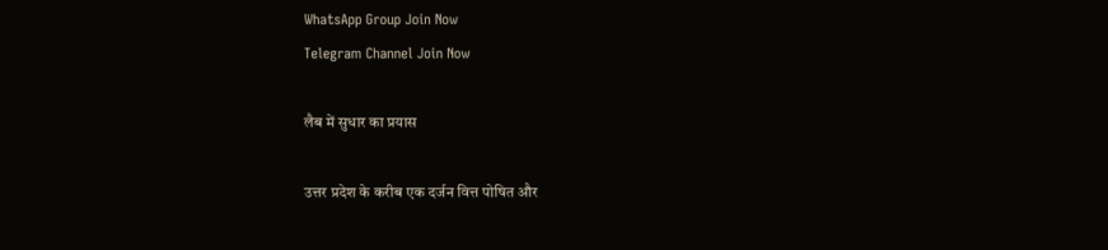WhatsApp Group Join Now
Telegram Channel Join Now

लैब में सुधार का प्रयास

उत्तर प्रदेश के करीब एक दर्जन वित्त पोषित और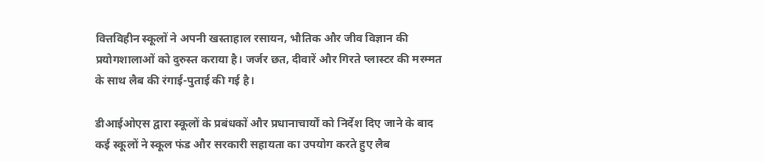वित्तविहीन स्कूलों ने अपनी खस्ताहाल रसायन, भौतिक और जीव विज्ञान की प्रयोगशालाओं को दुरुस्त कराया है। जर्जर छत, दीवारें और गिरते प्लास्टर की मरम्मत के साथ लैब की रंगाई-पुताई की गई है।

डीआईओएस द्वारा स्कूलों के प्रबंधकों और प्रधानाचार्यों को निर्देश दिए जाने के बाद कई स्कूलों ने स्कूल फंड और सरकारी सहायता का उपयोग करते हुए लैब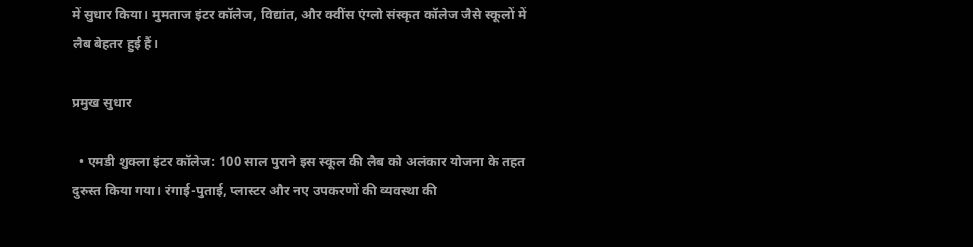में सुधार किया। मुमताज इंटर कॉलेज, विद्यांत, और क्वींस एंग्लो संस्कृत कॉलेज जैसे स्कूलों में लैब बेहतर हुई हैं।

प्रमुख सुधार

  • एमडी शुक्ला इंटर कॉलेज: 100 साल पुराने इस स्कूल की लैब को अलंकार योजना के तहत दुरुस्त किया गया। रंगाई-पुताई, प्लास्टर और नए उपकरणों की व्यवस्था की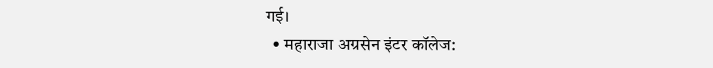गई।
  • महाराजा अग्रसेन इंटर कॉलेज: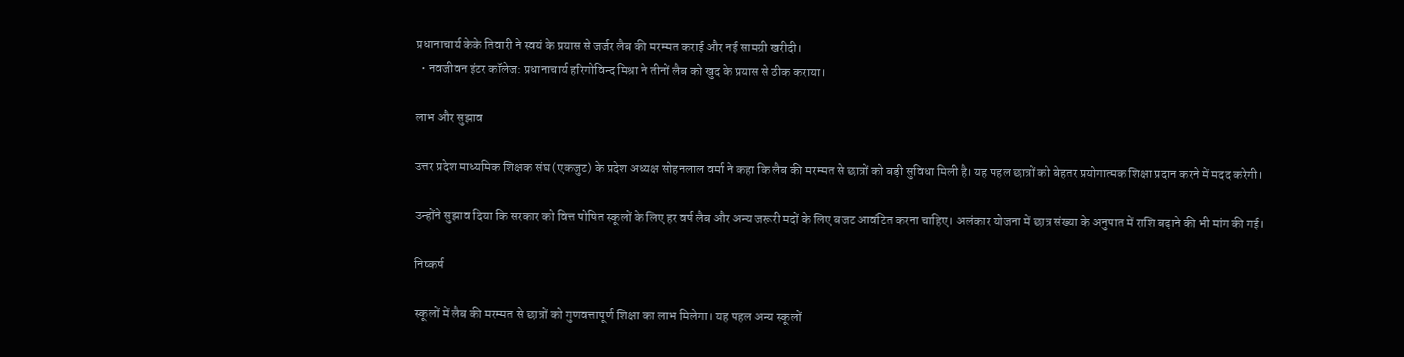प्रधानाचार्य केके तिवारी ने स्वयं के प्रयास से जर्जर लैब की मरम्मत कराई और नई सामग्री खरीदी।
  • नवजीवन इंटर कॉलेज: प्रधानाचार्य हरिगोविन्द मिश्रा ने तीनों लैब को खुद के प्रयास से ठीक कराया।

लाभ और सुझाव

उत्तर प्रदेश माध्यमिक शिक्षक संघ (एकजुट) के प्रदेश अध्यक्ष सोहनलाल वर्मा ने कहा कि लैब की मरम्मत से छात्रों को बड़ी सुविधा मिली है। यह पहल छात्रों को बेहतर प्रयोगात्मक शिक्षा प्रदान करने में मदद करेगी।

उन्होंने सुझाव दिया कि सरकार को वित्त पोषित स्कूलों के लिए हर वर्ष लैब और अन्य जरूरी मदों के लिए बजट आवंटित करना चाहिए। अलंकार योजना में छात्र संख्या के अनुपात में राशि बढ़ाने की भी मांग की गई।

निष्कर्ष

स्कूलों में लैब की मरम्मत से छात्रों को गुणवत्तापूर्ण शिक्षा का लाभ मिलेगा। यह पहल अन्य स्कूलों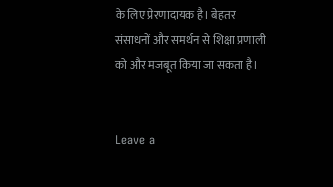के लिए प्रेरणादायक है। बेहतर संसाधनों और समर्थन से शिक्षा प्रणाली को और मजबूत किया जा सकता है।


Leave a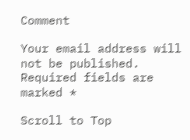Comment

Your email address will not be published. Required fields are marked *

Scroll to Top